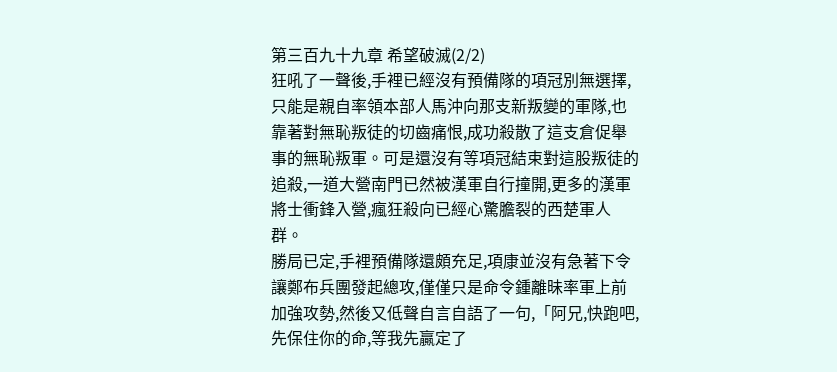第三百九十九章 希望破滅(2/2)
狂吼了一聲後,手裡已經沒有預備隊的項冠別無選擇,只能是親自率領本部人馬沖向那支新叛變的軍隊,也靠著對無恥叛徒的切齒痛恨,成功殺散了這支倉促舉事的無恥叛軍。可是還沒有等項冠結束對這股叛徒的追殺,一道大營南門已然被漢軍自行撞開,更多的漢軍將士衝鋒入營,瘋狂殺向已經心驚膽裂的西楚軍人群。
勝局已定,手裡預備隊還頗充足,項康並沒有急著下令讓鄭布兵團發起總攻,僅僅只是命令鍾離昧率軍上前加強攻勢,然後又低聲自言自語了一句,「阿兄,快跑吧,先保住你的命,等我先贏定了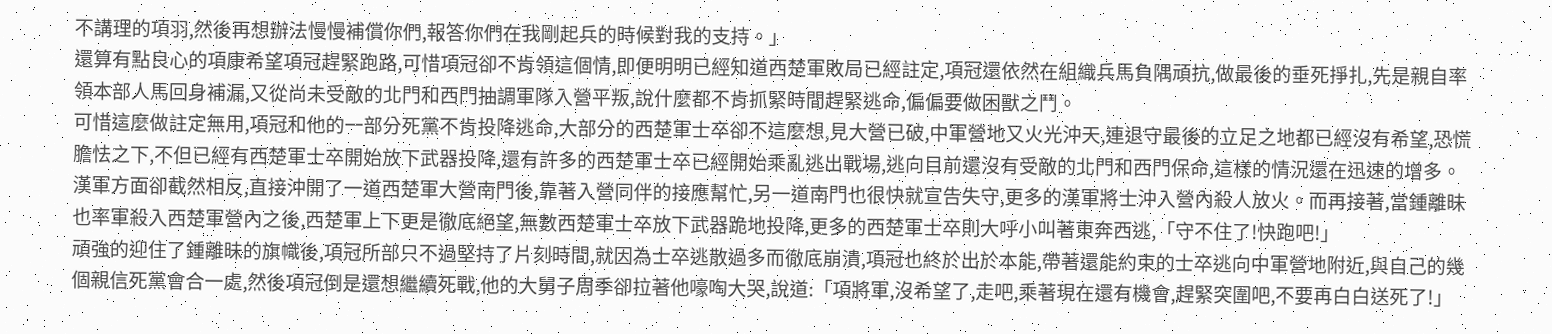不講理的項羽,然後再想辦法慢慢補償你們,報答你們在我剛起兵的時候對我的支持。」
還算有點良心的項康希望項冠趕緊跑路,可惜項冠卻不肯領這個情,即便明明已經知道西楚軍敗局已經註定,項冠還依然在組織兵馬負隅頑抗,做最後的垂死掙扎,先是親自率領本部人馬回身補漏,又從尚未受敵的北門和西門抽調軍隊入營平叛,說什麼都不肯抓緊時間趕緊逃命,偏偏要做困獸之鬥。
可惜這麼做註定無用,項冠和他的一部分死黨不肯投降逃命,大部分的西楚軍士卒卻不這麼想,見大營已破,中軍營地又火光沖天,連退守最後的立足之地都已經沒有希望,恐慌膽怯之下,不但已經有西楚軍士卒開始放下武器投降,還有許多的西楚軍士卒已經開始乘亂逃出戰場,逃向目前還沒有受敵的北門和西門保命,這樣的情況還在迅速的增多。
漢軍方面卻截然相反,直接沖開了一道西楚軍大營南門後,靠著入營同伴的接應幫忙,另一道南門也很快就宣告失守,更多的漢軍將士沖入營內殺人放火。而再接著,當鍾離昧也率軍殺入西楚軍營內之後,西楚軍上下更是徹底絕望,無數西楚軍士卒放下武器跪地投降,更多的西楚軍士卒則大呼小叫著東奔西逃,「守不住了!快跑吧!」
頑強的迎住了鍾離昧的旗幟後,項冠所部只不過堅持了片刻時間,就因為士卒逃散過多而徹底崩潰,項冠也終於出於本能,帶著還能約束的士卒逃向中軍營地附近,與自己的幾個親信死黨會合一處,然後項冠倒是還想繼續死戰,他的大舅子周季卻拉著他嚎啕大哭,說道:「項將軍,沒希望了,走吧,乘著現在還有機會,趕緊突圍吧,不要再白白送死了!」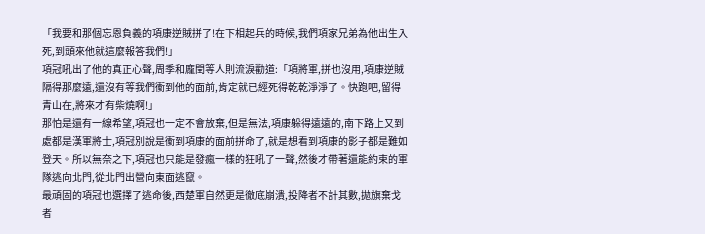「我要和那個忘恩負義的項康逆賊拼了!在下相起兵的時候,我們項家兄弟為他出生入死,到頭來他就這麼報答我們!」
項冠吼出了他的真正心聲,周季和龐閏等人則流淚勸道:「項將軍,拼也沒用,項康逆賊隔得那麼遠,還沒有等我們衝到他的面前,肯定就已經死得乾乾淨淨了。快跑吧,留得青山在,將來才有柴燒啊!」
那怕是還有一線希望,項冠也一定不會放棄,但是無法,項康躲得遠遠的,南下路上又到處都是漢軍將士,項冠別說是衝到項康的面前拼命了,就是想看到項康的影子都是難如登天。所以無奈之下,項冠也只能是發瘋一樣的狂吼了一聲,然後才帶著還能約束的軍隊逃向北門,從北門出營向東面逃竄。
最頑固的項冠也選擇了逃命後,西楚軍自然更是徹底崩潰,投降者不計其數,拋旗棄戈者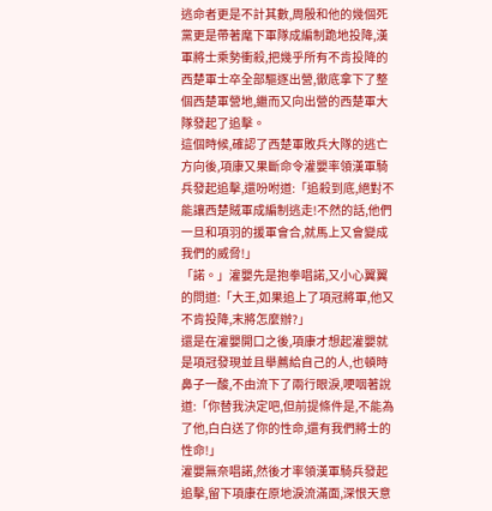逃命者更是不計其數,周殷和他的幾個死黨更是帶著麾下軍隊成編制跪地投降,漢軍將士乘勢衝殺,把幾乎所有不肯投降的西楚軍士卒全部驅逐出營,徹底拿下了整個西楚軍營地,繼而又向出營的西楚軍大隊發起了追擊。
這個時候,確認了西楚軍敗兵大隊的逃亡方向後,項康又果斷命令灌嬰率領漢軍騎兵發起追擊,還吩咐道:「追殺到底,絕對不能讓西楚賊軍成編制逃走!不然的話,他們一旦和項羽的援軍會合,就馬上又會變成我們的威脅!」
「諾。」灌嬰先是抱拳唱諾,又小心翼翼的問道:「大王,如果追上了項冠將軍,他又不肯投降,末將怎麼辦?」
還是在灌嬰開口之後,項康才想起灌嬰就是項冠發現並且舉薦給自己的人,也頓時鼻子一酸,不由流下了兩行眼淚,哽咽著說道:「你替我決定吧,但前提條件是,不能為了他,白白送了你的性命,還有我們將士的性命!」
灌嬰無奈唱諾,然後才率領漢軍騎兵發起追擊,留下項康在原地淚流滿面,深恨天意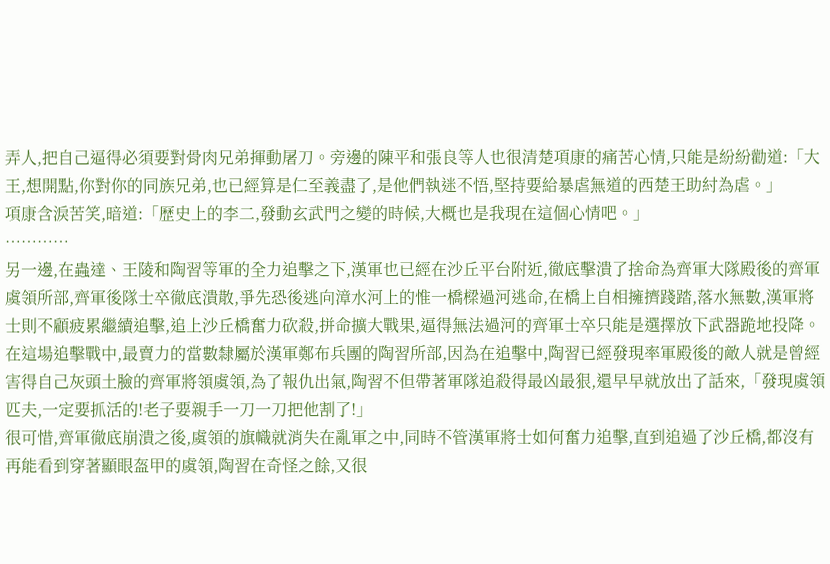弄人,把自己逼得必須要對骨肉兄弟揮動屠刀。旁邊的陳平和張良等人也很清楚項康的痛苦心情,只能是紛紛勸道:「大王,想開點,你對你的同族兄弟,也已經算是仁至義盡了,是他們執迷不悟,堅持要給暴虐無道的西楚王助紂為虐。」
項康含淚苦笑,暗道:「歷史上的李二,發動玄武門之變的時候,大概也是我現在這個心情吧。」
…………
另一邊,在蟲達、王陵和陶習等軍的全力追擊之下,漢軍也已經在沙丘平台附近,徹底擊潰了捨命為齊軍大隊殿後的齊軍虞領所部,齊軍後隊士卒徹底潰散,爭先恐後逃向漳水河上的惟一橋樑過河逃命,在橋上自相擁擠踐踏,落水無數,漢軍將士則不顧疲累繼續追擊,追上沙丘橋奮力砍殺,拼命擴大戰果,逼得無法過河的齊軍士卒只能是選擇放下武器跪地投降。
在這場追擊戰中,最賣力的當數隸屬於漢軍鄭布兵團的陶習所部,因為在追擊中,陶習已經發現率軍殿後的敵人就是曾經害得自己灰頭土臉的齊軍將領虞領,為了報仇出氣,陶習不但帶著軍隊追殺得最凶最狠,還早早就放出了話來,「發現虞領匹夫,一定要抓活的!老子要親手一刀一刀把他割了!」
很可惜,齊軍徹底崩潰之後,虞領的旗幟就消失在亂軍之中,同時不管漢軍將士如何奮力追擊,直到追過了沙丘橋,都沒有再能看到穿著顯眼盔甲的虞領,陶習在奇怪之餘,又很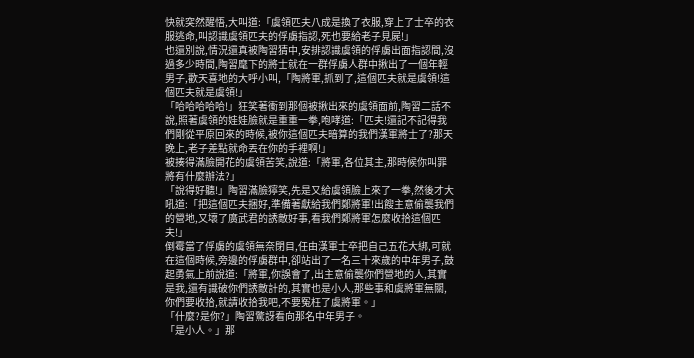快就突然醒悟,大叫道:「虞領匹夫八成是換了衣服,穿上了士卒的衣服逃命,叫認識虞領匹夫的俘虜指認,死也要給老子見屍!」
也還別說,情況還真被陶習猜中,安排認識虞領的俘虜出面指認間,沒過多少時間,陶習麾下的將士就在一群俘虜人群中揪出了一個年輕男子,歡天喜地的大呼小叫,「陶將軍,抓到了,這個匹夫就是虞領!這個匹夫就是虞領!」
「哈哈哈哈哈!」狂笑著衝到那個被揪出來的虞領面前,陶習二話不說,照著虞領的娃娃臉就是重重一拳,咆哮道:「匹夫!還記不記得我們剛從平原回來的時候,被你這個匹夫暗算的我們漢軍將士了?那天晚上,老子差點就命丟在你的手裡啊!」
被揍得滿臉開花的虞領苦笑,說道:「將軍,各位其主,那時候你叫罪將有什麼辦法?」
「說得好聽!」陶習滿臉獰笑,先是又給虞領臉上來了一拳,然後才大吼道:「把這個匹夫捆好,準備著獻給我們鄭將軍!出餿主意偷襲我們的營地,又壞了廣武君的誘敵好事,看我們鄭將軍怎麼收拾這個匹夫!」
倒霉當了俘虜的虞領無奈閉目,任由漢軍士卒把自己五花大綁,可就在這個時候,旁邊的俘虜群中,卻站出了一名三十來歲的中年男子,鼓起勇氣上前說道:「將軍,你誤會了,出主意偷襲你們營地的人,其實是我,還有識破你們誘敵計的,其實也是小人,那些事和虞將軍無關,你們要收拾,就請收拾我吧,不要冤枉了虞將軍。」
「什麼?是你?」陶習驚訝看向那名中年男子。
「是小人。」那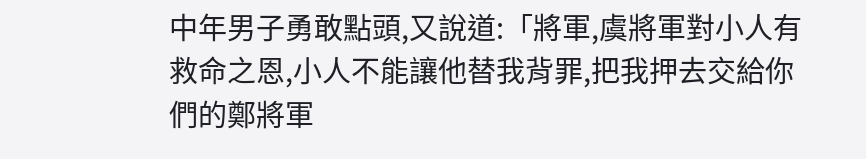中年男子勇敢點頭,又說道:「將軍,虞將軍對小人有救命之恩,小人不能讓他替我背罪,把我押去交給你們的鄭將軍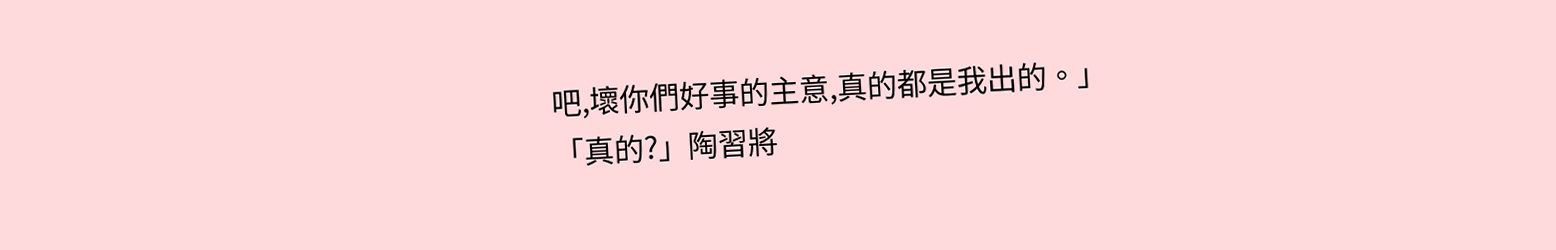吧,壞你們好事的主意,真的都是我出的。」
「真的?」陶習將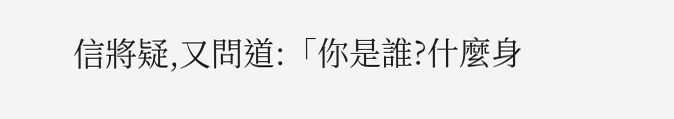信將疑,又問道:「你是誰?什麼身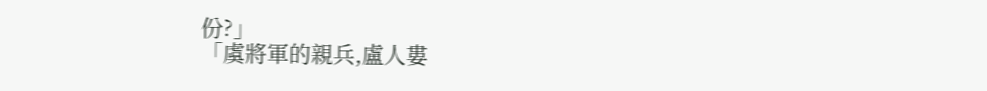份?」
「虞將軍的親兵,盧人婁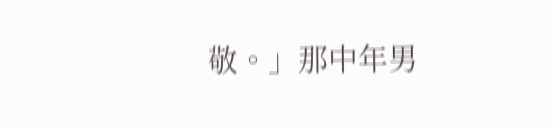敬。」那中年男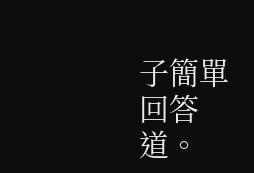子簡單回答道。